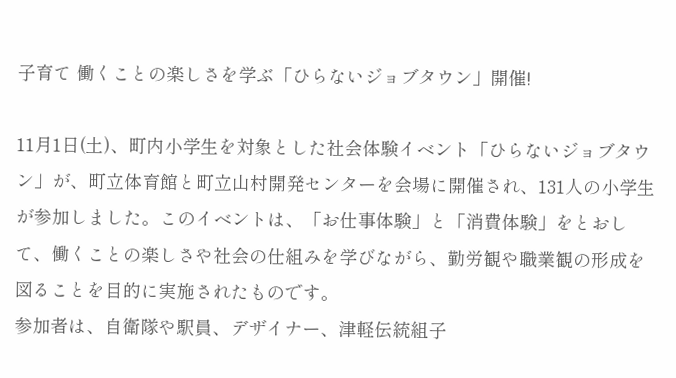子育て 働くことの楽しさを学ぶ「ひらないジョブタウン」開催!

11月1日(土)、町内小学生を対象とした社会体験イベント「ひらないジョブタウン」が、町立体育館と町立山村開発センターを会場に開催され、131人の小学生が参加しました。このイベントは、「お仕事体験」と「消費体験」をとおして、働くことの楽しさや社会の仕組みを学びながら、勤労観や職業観の形成を図ることを目的に実施されたものです。
参加者は、自衛隊や駅員、デザイナー、津軽伝統組子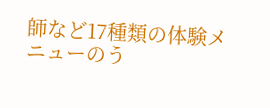師など17種類の体験メニューのう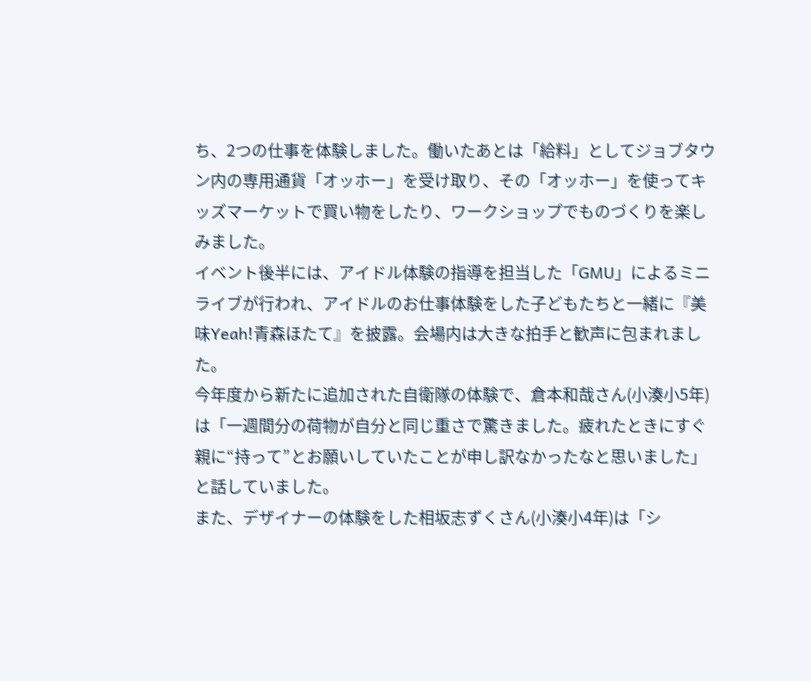ち、2つの仕事を体験しました。働いたあとは「給料」としてジョブタウン内の専用通貨「オッホー」を受け取り、その「オッホー」を使ってキッズマーケットで買い物をしたり、ワークショップでものづくりを楽しみました。
イベント後半には、アイドル体験の指導を担当した「GMU」によるミニライブが行われ、アイドルのお仕事体験をした子どもたちと一緒に『美味Yeah!青森ほたて』を披露。会場内は大きな拍手と歓声に包まれました。
今年度から新たに追加された自衛隊の体験で、倉本和哉さん(小湊小5年)は「一週間分の荷物が自分と同じ重さで驚きました。疲れたときにすぐ親に“持って”とお願いしていたことが申し訳なかったなと思いました」と話していました。
また、デザイナーの体験をした相坂志ずくさん(小湊小4年)は「シ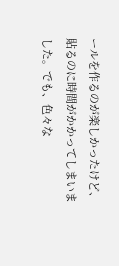ールを作るのが楽しかったけど、貼るのに時間がかかってしまいました。でも、色々な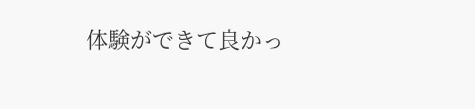体験ができて良かっ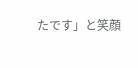たです」と笑顔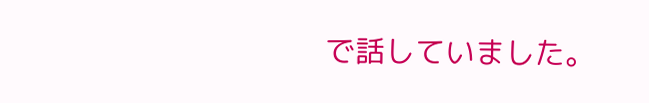で話していました。